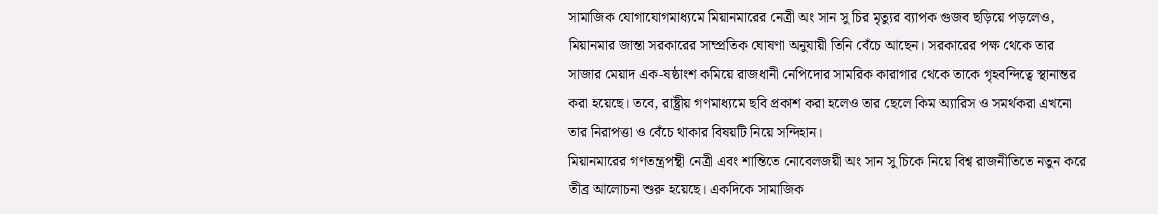সামাজিক যোগাযোগমাধ্যমে মিয়ানমারের নেত্রী অং সান সু চির মৃত্যুর ব্যাপক গুজব ছড়িয়ে পড়লেও, মিয়ানমার জান্তা সরকারের সাম্প্রতিক ঘোষণা অনুযায়ী তিনি বেঁচে আছেন। সরকারের পক্ষ থেকে তার সাজার মেয়াদ এক-ষষ্ঠাংশ কমিয়ে রাজধানী নেপিদোর সামরিক কারাগার থেকে তাকে গৃহবন্দিত্বে স্থানান্তর করা হয়েছে। তবে, রাষ্ট্রীয় গণমাধ্যমে ছবি প্রকাশ করা হলেও তার ছেলে কিম অ্যারিস ও সমর্থকরা এখনো তার নিরাপত্তা ও বেঁচে থাকার বিষয়টি নিয়ে সন্দিহান।
মিয়ানমারের গণতন্ত্রপন্থী নেত্রী এবং শান্তিতে নোবেলজয়ী অং সান সু চিকে নিয়ে বিশ্ব রাজনীতিতে নতুন করে তীব্র আলোচনা শুরু হয়েছে। একদিকে সামাজিক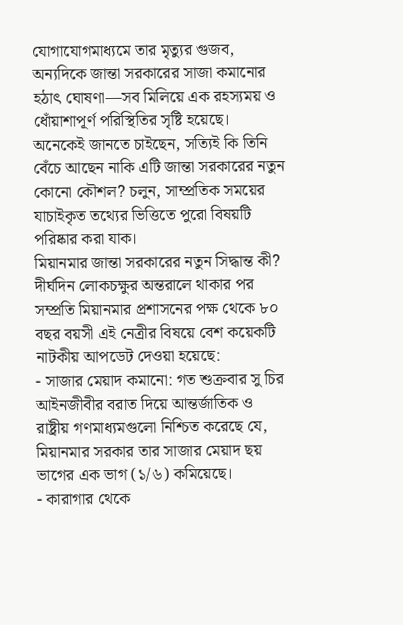যোগাযোগমাধ্যমে তার মৃত্যুর গুজব, অন্যদিকে জান্তা সরকারের সাজা কমানোর হঠাৎ ঘোষণা—সব মিলিয়ে এক রহস্যময় ও ধোঁয়াশাপূর্ণ পরিস্থিতির সৃষ্টি হয়েছে। অনেকেই জানতে চাইছেন, সত্যিই কি তিনি বেঁচে আছেন নাকি এটি জান্তা সরকারের নতুন কোনো কৌশল? চলুন, সাম্প্রতিক সময়ের যাচাইকৃত তথ্যের ভিত্তিতে পুরো বিষয়টি পরিষ্কার করা যাক।
মিয়ানমার জান্তা সরকারের নতুন সিদ্ধান্ত কী?
দীর্ঘদিন লোকচক্ষুর অন্তরালে থাকার পর সম্প্রতি মিয়ানমার প্রশাসনের পক্ষ থেকে ৮০ বছর বয়সী এই নেত্রীর বিষয়ে বেশ কয়েকটি নাটকীয় আপডেট দেওয়া হয়েছে:
- সাজার মেয়াদ কমানো: গত শুক্রবার সু চির আইনজীবীর বরাত দিয়ে আন্তর্জাতিক ও রাষ্ট্রীয় গণমাধ্যমগুলো নিশ্চিত করেছে যে, মিয়ানমার সরকার তার সাজার মেয়াদ ছয় ভাগের এক ভাগ (১/৬) কমিয়েছে।
- কারাগার থেকে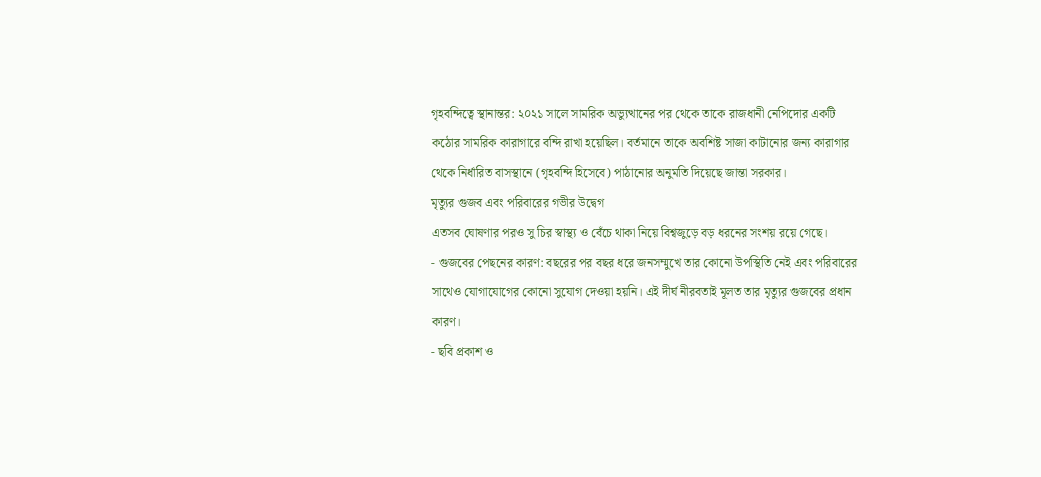গৃহবন্দিত্বে স্থানান্তর: ২০২১ সালে সামরিক অভ্যুত্থানের পর থেকে তাকে রাজধানী নেপিদোর একটি কঠোর সামরিক কারাগারে বন্দি রাখা হয়েছিল। বর্তমানে তাকে অবশিষ্ট সাজা কাটানোর জন্য কারাগার থেকে নির্ধারিত বাসস্থানে (গৃহবন্দি হিসেবে) পাঠানোর অনুমতি দিয়েছে জান্তা সরকার।
মৃত্যুর গুজব এবং পরিবারের গভীর উদ্বেগ
এতসব ঘোষণার পরও সু চির স্বাস্থ্য ও বেঁচে থাকা নিয়ে বিশ্বজুড়ে বড় ধরনের সংশয় রয়ে গেছে।
- গুজবের পেছনের কারণ: বছরের পর বছর ধরে জনসম্মুখে তার কোনো উপস্থিতি নেই এবং পরিবারের সাথেও যোগাযোগের কোনো সুযোগ দেওয়া হয়নি। এই দীর্ঘ নীরবতাই মূলত তার মৃত্যুর গুজবের প্রধান কারণ।
- ছবি প্রকাশ ও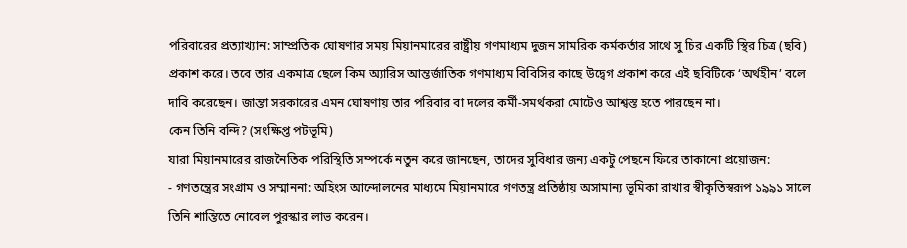পরিবারের প্রত্যাখ্যান: সাম্প্রতিক ঘোষণার সময় মিয়ানমারের রাষ্ট্রীয় গণমাধ্যম দুজন সামরিক কর্মকর্তার সাথে সু চির একটি স্থির চিত্র (ছবি) প্রকাশ করে। তবে তার একমাত্র ছেলে কিম অ্যারিস আন্তর্জাতিক গণমাধ্যম বিবিসির কাছে উদ্বেগ প্রকাশ করে এই ছবিটিকে ‘অর্থহীন’ বলে দাবি করেছেন। জান্তা সরকারের এমন ঘোষণায় তার পরিবার বা দলের কর্মী-সমর্থকরা মোটেও আশ্বস্ত হতে পারছেন না।
কেন তিনি বন্দি? (সংক্ষিপ্ত পটভূমি)
যারা মিয়ানমারের রাজনৈতিক পরিস্থিতি সম্পর্কে নতুন করে জানছেন, তাদের সুবিধার জন্য একটু পেছনে ফিরে তাকানো প্রয়োজন:
- গণতন্ত্রের সংগ্রাম ও সম্মাননা: অহিংস আন্দোলনের মাধ্যমে মিয়ানমারে গণতন্ত্র প্রতিষ্ঠায় অসামান্য ভূমিকা রাখার স্বীকৃতিস্বরূপ ১৯৯১ সালে তিনি শান্তিতে নোবেল পুরস্কার লাভ করেন।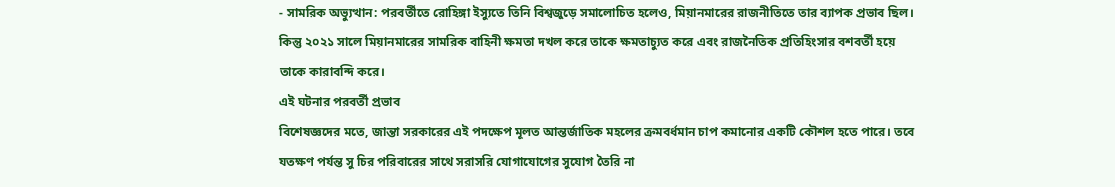- সামরিক অভ্যুত্থান: পরবর্তীতে রোহিঙ্গা ইস্যুতে তিনি বিশ্বজুড়ে সমালোচিত হলেও, মিয়ানমারের রাজনীতিতে তার ব্যাপক প্রভাব ছিল। কিন্তু ২০২১ সালে মিয়ানমারের সামরিক বাহিনী ক্ষমতা দখল করে তাকে ক্ষমতাচ্যুত করে এবং রাজনৈতিক প্রতিহিংসার বশবর্তী হয়ে তাকে কারাবন্দি করে।
এই ঘটনার পরবর্তী প্রভাব
বিশেষজ্ঞদের মতে, জান্তা সরকারের এই পদক্ষেপ মূলত আন্তর্জাতিক মহলের ক্রমবর্ধমান চাপ কমানোর একটি কৌশল হতে পারে। তবে যতক্ষণ পর্যন্ত সু চির পরিবারের সাথে সরাসরি যোগাযোগের সুযোগ তৈরি না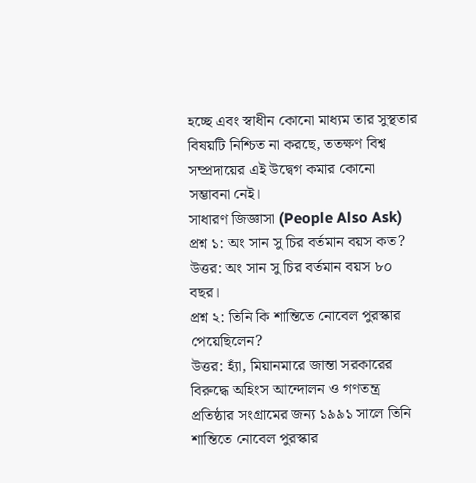হচ্ছে এবং স্বাধীন কোনো মাধ্যম তার সুস্থতার বিষয়টি নিশ্চিত না করছে, ততক্ষণ বিশ্ব সম্প্রদায়ের এই উদ্বেগ কমার কোনো সম্ভাবনা নেই।
সাধারণ জিজ্ঞাসা (People Also Ask)
প্রশ্ন ১: অং সান সু চির বর্তমান বয়স কত?
উত্তর: অং সান সু চির বর্তমান বয়স ৮০ বছর।
প্রশ্ন ২: তিনি কি শান্তিতে নোবেল পুরস্কার পেয়েছিলেন?
উত্তর: হ্যাঁ, মিয়ানমারে জান্তা সরকারের বিরুদ্ধে অহিংস আন্দোলন ও গণতন্ত্র প্রতিষ্ঠার সংগ্রামের জন্য ১৯৯১ সালে তিনি শান্তিতে নোবেল পুরস্কার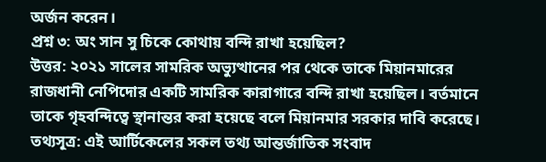অর্জন করেন।
প্রশ্ন ৩: অং সান সু চিকে কোথায় বন্দি রাখা হয়েছিল?
উত্তর: ২০২১ সালের সামরিক অভ্যুত্থানের পর থেকে তাকে মিয়ানমারের রাজধানী নেপিদোর একটি সামরিক কারাগারে বন্দি রাখা হয়েছিল। বর্তমানে তাকে গৃহবন্দিত্বে স্থানান্তর করা হয়েছে বলে মিয়ানমার সরকার দাবি করেছে।
তথ্যসূত্র: এই আর্টিকেলের সকল তথ্য আন্তর্জাতিক সংবাদ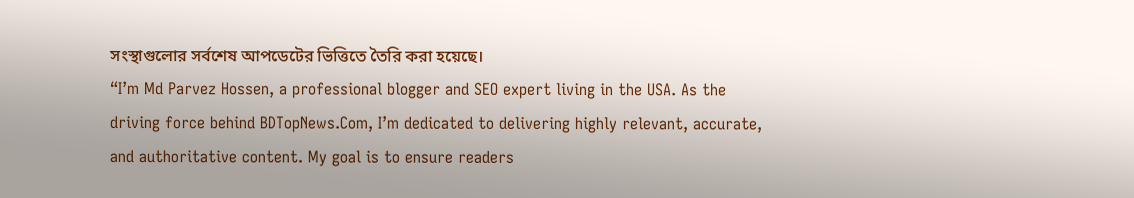সংস্থাগুলোর সর্বশেষ আপডেটের ভিত্তিতে তৈরি করা হয়েছে।
“I’m Md Parvez Hossen, a professional blogger and SEO expert living in the USA. As the driving force behind BDTopNews.Com, I’m dedicated to delivering highly relevant, accurate, and authoritative content. My goal is to ensure readers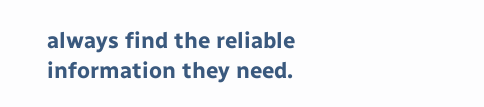always find the reliable information they need.